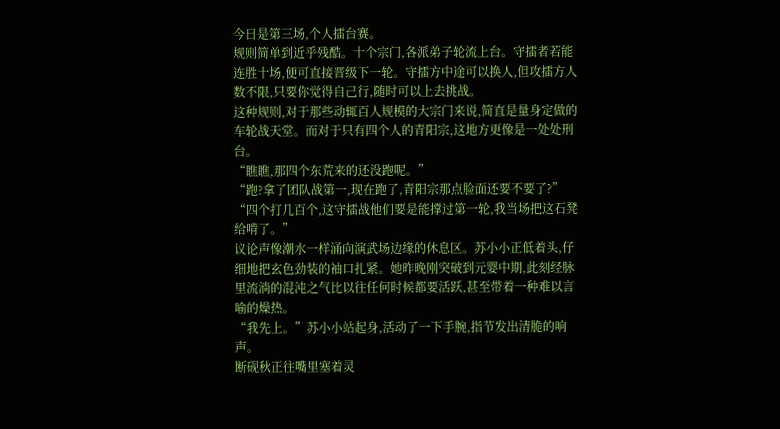今日是第三场,个人擂台赛。
规则简单到近乎残酷。十个宗门,各派弟子轮流上台。守擂者若能连胜十场,便可直接晋级下一轮。守擂方中途可以换人,但攻擂方人数不限,只要你觉得自己行,随时可以上去挑战。
这种规则,对于那些动辄百人规模的大宗门来说,简直是量身定做的车轮战天堂。而对于只有四个人的青阳宗,这地方更像是一处处刑台。
“瞧瞧,那四个东荒来的还没跑呢。”
“跑?拿了团队战第一,现在跑了,青阳宗那点脸面还要不要了?”
“四个打几百个,这守擂战他们要是能撑过第一轮,我当场把这石凳给啃了。”
议论声像潮水一样涌向演武场边缘的休息区。苏小小正低着头,仔细地把玄色劲装的袖口扎紧。她昨晚刚突破到元婴中期,此刻经脉里流淌的混沌之气比以往任何时候都要活跃,甚至带着一种难以言喻的燥热。
“我先上。”苏小小站起身,活动了一下手腕,指节发出清脆的响声。
断砚秋正往嘴里塞着灵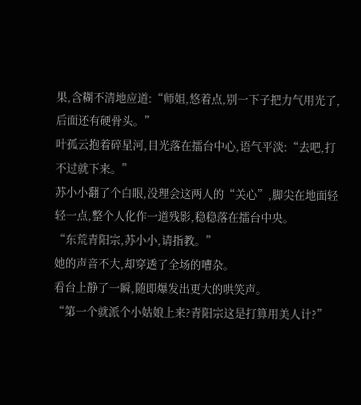果,含糊不清地应道:“师姐,悠着点,别一下子把力气用光了,后面还有硬骨头。”
叶孤云抱着碎星河,目光落在擂台中心,语气平淡:“去吧,打不过就下来。”
苏小小翻了个白眼,没理会这两人的“关心”,脚尖在地面轻轻一点,整个人化作一道残影,稳稳落在擂台中央。
“东荒青阳宗,苏小小,请指教。”
她的声音不大,却穿透了全场的嘈杂。
看台上静了一瞬,随即爆发出更大的哄笑声。
“第一个就派个小姑娘上来?青阳宗这是打算用美人计?”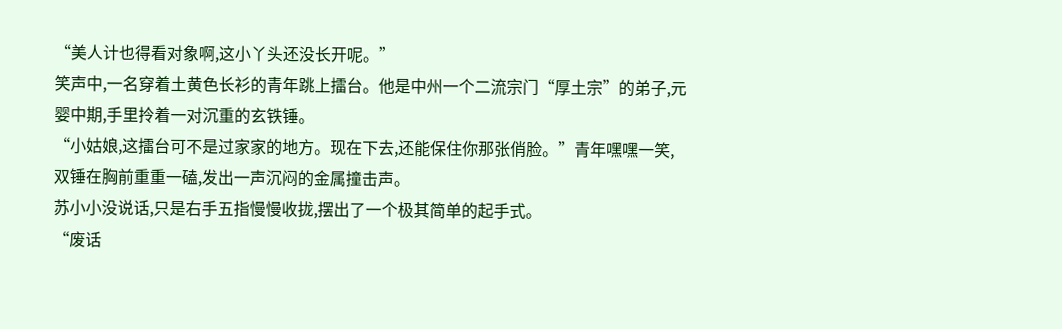“美人计也得看对象啊,这小丫头还没长开呢。”
笑声中,一名穿着土黄色长衫的青年跳上擂台。他是中州一个二流宗门“厚土宗”的弟子,元婴中期,手里拎着一对沉重的玄铁锤。
“小姑娘,这擂台可不是过家家的地方。现在下去,还能保住你那张俏脸。”青年嘿嘿一笑,双锤在胸前重重一磕,发出一声沉闷的金属撞击声。
苏小小没说话,只是右手五指慢慢收拢,摆出了一个极其简单的起手式。
“废话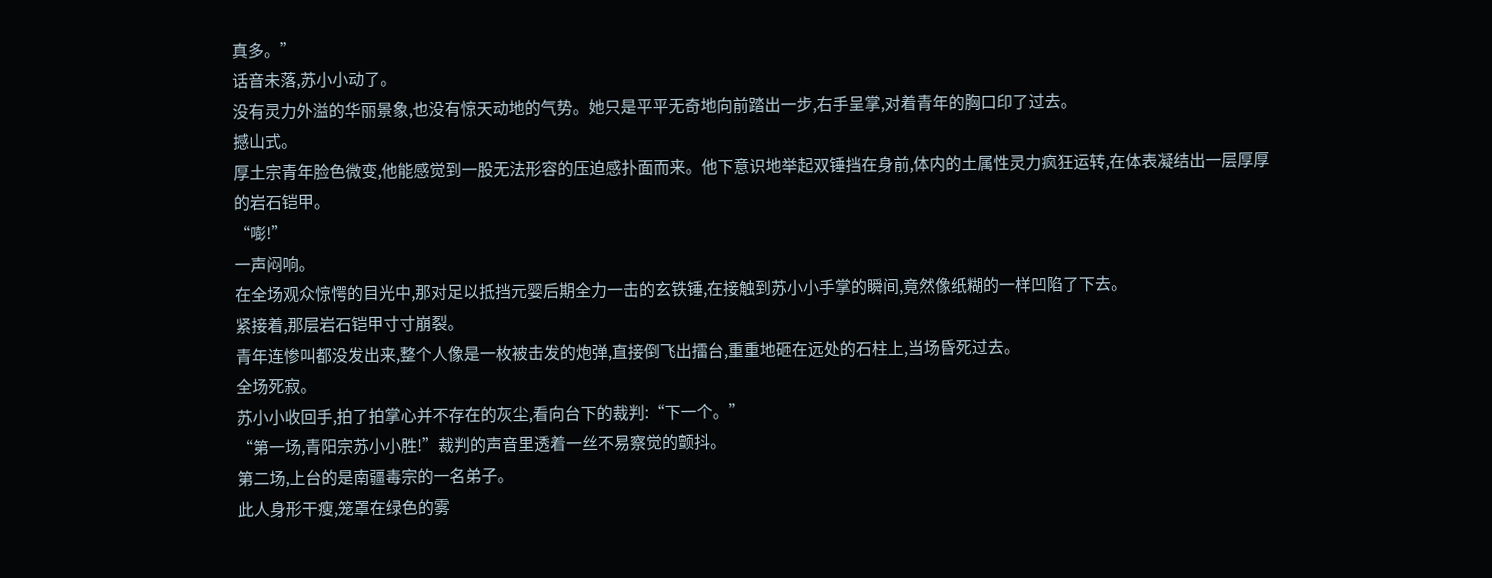真多。”
话音未落,苏小小动了。
没有灵力外溢的华丽景象,也没有惊天动地的气势。她只是平平无奇地向前踏出一步,右手呈掌,对着青年的胸口印了过去。
撼山式。
厚土宗青年脸色微变,他能感觉到一股无法形容的压迫感扑面而来。他下意识地举起双锤挡在身前,体内的土属性灵力疯狂运转,在体表凝结出一层厚厚的岩石铠甲。
“嘭!”
一声闷响。
在全场观众惊愕的目光中,那对足以抵挡元婴后期全力一击的玄铁锤,在接触到苏小小手掌的瞬间,竟然像纸糊的一样凹陷了下去。
紧接着,那层岩石铠甲寸寸崩裂。
青年连惨叫都没发出来,整个人像是一枚被击发的炮弹,直接倒飞出擂台,重重地砸在远处的石柱上,当场昏死过去。
全场死寂。
苏小小收回手,拍了拍掌心并不存在的灰尘,看向台下的裁判:“下一个。”
“第一场,青阳宗苏小小胜!”裁判的声音里透着一丝不易察觉的颤抖。
第二场,上台的是南疆毒宗的一名弟子。
此人身形干瘦,笼罩在绿色的雾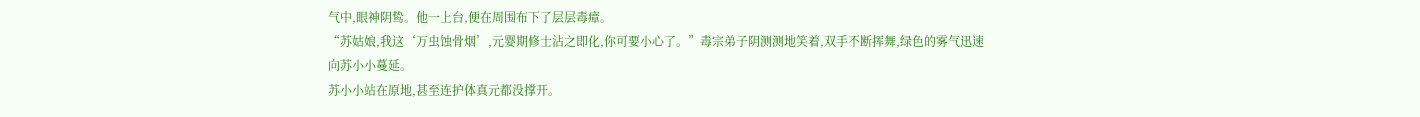气中,眼神阴鸷。他一上台,便在周围布下了层层毒瘴。
“苏姑娘,我这‘万虫蚀骨烟’,元婴期修士沾之即化,你可要小心了。”毒宗弟子阴测测地笑着,双手不断挥舞,绿色的雾气迅速向苏小小蔓延。
苏小小站在原地,甚至连护体真元都没撑开。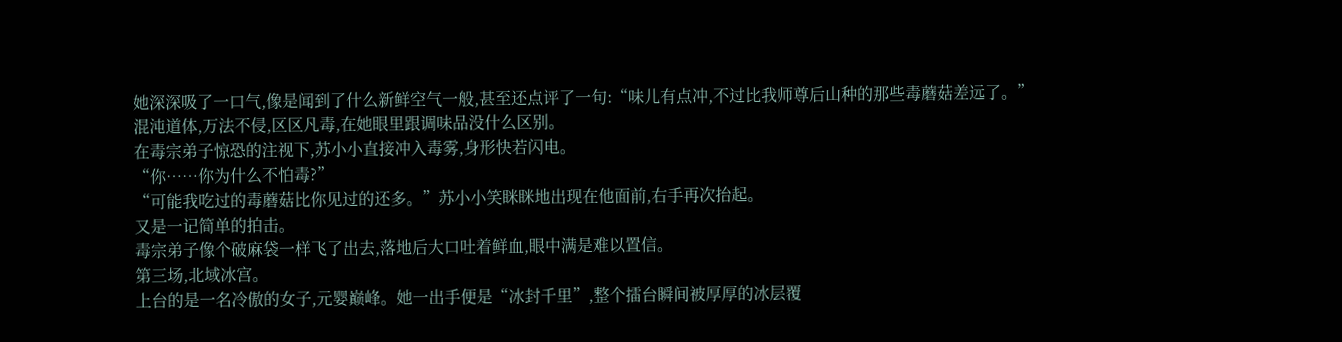她深深吸了一口气,像是闻到了什么新鲜空气一般,甚至还点评了一句:“味儿有点冲,不过比我师尊后山种的那些毒蘑菇差远了。”
混沌道体,万法不侵,区区凡毒,在她眼里跟调味品没什么区别。
在毒宗弟子惊恐的注视下,苏小小直接冲入毒雾,身形快若闪电。
“你……你为什么不怕毒?”
“可能我吃过的毒蘑菇比你见过的还多。”苏小小笑眯眯地出现在他面前,右手再次抬起。
又是一记简单的拍击。
毒宗弟子像个破麻袋一样飞了出去,落地后大口吐着鲜血,眼中满是难以置信。
第三场,北域冰宫。
上台的是一名冷傲的女子,元婴巅峰。她一出手便是“冰封千里”,整个擂台瞬间被厚厚的冰层覆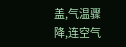盖,气温骤降,连空气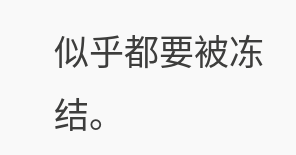似乎都要被冻结。